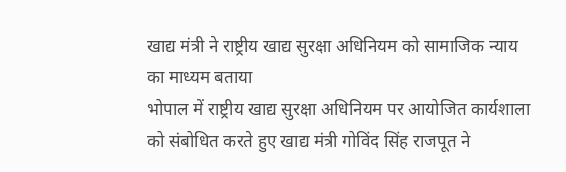खाद्य मंत्री ने राष्ट्रीय खाद्य सुरक्षा अधिनियम को सामाजिक न्याय का माध्यम बताया
भोपाल में राष्ट्रीय खाद्य सुरक्षा अधिनियम पर आयोजित कार्यशाला को संबोधित करते हुए खाद्य मंत्री गोविंद सिंह राजपूत ने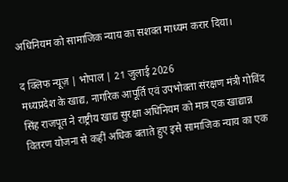अधिनियम को सामाजिक न्याय का सशक्त माध्यम करार दिया।

द क्लिफ न्यूज़ | भोपाल | 21 जुलाई 2026
मध्यप्रदेश के खाद्य, नागरिक आपूर्ति एवं उपभोक्ता संरक्षण मंत्री गोविंद सिंह राजपूत ने राष्ट्रीय खाद्य सुरक्षा अधिनियम को मात्र एक खाद्यान्न वितरण योजना से कहीं अधिक बताते हुए इसे सामाजिक न्याय का एक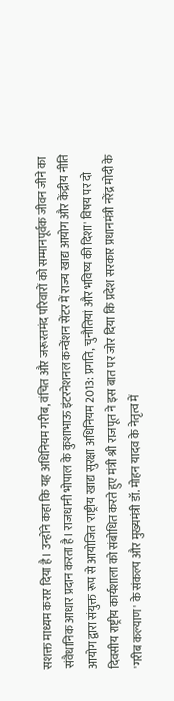सशक्त माध्यम करार दिया है। उन्होंने कहा कि यह अधिनियम गरीब, वंचित और जरूरतमंद परिवारों को सम्मानपूर्वक जीवन जीने का संवैधानिक आधार प्रदान करता है। राजधानी भोपाल के कुशाभाऊ इंटरनेशनल कन्वेंशन सेंटर में राज्य खाद्य आयोग और केंद्रीय नीति आयोग द्वारा संयुक्त रूप से आयोजित 'राष्ट्रीय खाद्य सुरक्षा अधिनियम 2013: प्रगति, चुनौतियां और भविष्य की दिशा' विषय पर दो दिवसीय राष्ट्रीय कार्यशाला को संबोधित करते हुए मंत्री श्री राजपूत ने इस बात पर जोर दिया कि प्रदेश सरकार प्रधानमंत्री नरेंद्र मोदी के 'गरीब कल्याण' के संकल्प और मुख्यमंत्री डॉ. मोहन यादव के नेतृत्व में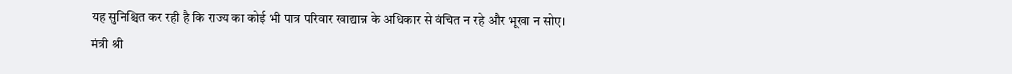यह सुनिश्चित कर रही है कि राज्य का कोई भी पात्र परिवार खाद्यान्न के अधिकार से वंचित न रहे और भूखा न सोए।
मंत्री श्री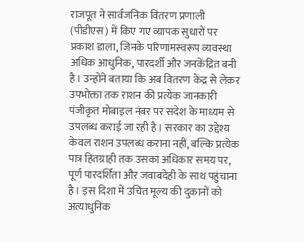राजपूत ने सार्वजनिक वितरण प्रणाली (पीडीएस) में किए गए व्यापक सुधारों पर प्रकाश डाला, जिनके परिणामस्वरूप व्यवस्था अधिक आधुनिक, पारदर्शी और जनकेंद्रित बनी है। उन्होंने बताया कि अब वितरण केंद्र से लेकर उपभोक्ता तक राशन की प्रत्येक जानकारी पंजीकृत मोबाइल नंबर पर संदेश के माध्यम से उपलब्ध कराई जा रही है। सरकार का उद्देश्य केवल राशन उपलब्ध कराना नहीं, बल्कि प्रत्येक पात्र हितग्राही तक उसका अधिकार समय पर, पूर्ण पारदर्शिता और जवाबदेही के साथ पहुंचाना है। इस दिशा में उचित मूल्य की दुकानों को अत्याधुनिक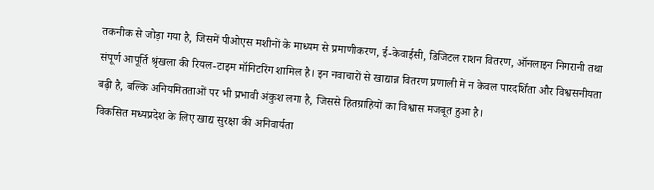तकनीक से जोड़ा गया है, जिसमें पीओएस मशीनों के माध्यम से प्रमाणीकरण, ई-केवाईसी, डिजिटल राशन वितरण, ऑनलाइन निगरानी तथा संपूर्ण आपूर्ति श्रृंखला की रियल-टाइम मॉनिटरिंग शामिल है। इन नवाचारों से खाद्यान्न वितरण प्रणाली में न केवल पारदर्शिता और विश्वसनीयता बढ़ी है, बल्कि अनियमितताओं पर भी प्रभावी अंकुश लगा है, जिससे हितग्राहियों का विश्वास मजबूत हुआ है।
विकसित मध्यप्रदेश के लिए खाद्य सुरक्षा की अनिवार्यता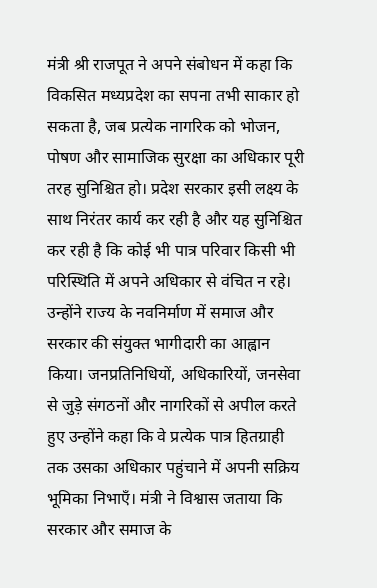मंत्री श्री राजपूत ने अपने संबोधन में कहा कि विकसित मध्यप्रदेश का सपना तभी साकार हो सकता है, जब प्रत्येक नागरिक को भोजन, पोषण और सामाजिक सुरक्षा का अधिकार पूरी तरह सुनिश्चित हो। प्रदेश सरकार इसी लक्ष्य के साथ निरंतर कार्य कर रही है और यह सुनिश्चित कर रही है कि कोई भी पात्र परिवार किसी भी परिस्थिति में अपने अधिकार से वंचित न रहे। उन्होंने राज्य के नवनिर्माण में समाज और सरकार की संयुक्त भागीदारी का आह्वान किया। जनप्रतिनिधियों, अधिकारियों, जनसेवा से जुड़े संगठनों और नागरिकों से अपील करते हुए उन्होंने कहा कि वे प्रत्येक पात्र हितग्राही तक उसका अधिकार पहुंचाने में अपनी सक्रिय भूमिका निभाएँ। मंत्री ने विश्वास जताया कि सरकार और समाज के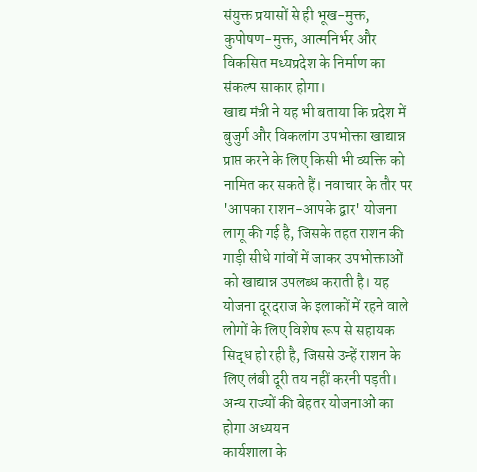संयुक्त प्रयासों से ही भूख-मुक्त, कुपोषण-मुक्त, आत्मनिर्भर और विकसित मध्यप्रदेश के निर्माण का संकल्प साकार होगा।
खाद्य मंत्री ने यह भी बताया कि प्रदेश में बुजुर्ग और विकलांग उपभोक्ता खाद्यान्न प्राप्त करने के लिए किसी भी व्यक्ति को नामित कर सकते हैं। नवाचार के तौर पर 'आपका राशन-आपके द्वार' योजना लागू की गई है, जिसके तहत राशन की गाड़ी सीधे गांवों में जाकर उपभोक्ताओं को खाद्यान्न उपलब्ध कराती है। यह योजना दूरदराज के इलाकों में रहने वाले लोगों के लिए विशेष रूप से सहायक सिद्ध हो रही है, जिससे उन्हें राशन के लिए लंबी दूरी तय नहीं करनी पड़ती।
अन्य राज्यों की बेहतर योजनाओं का होगा अध्ययन
कार्यशाला के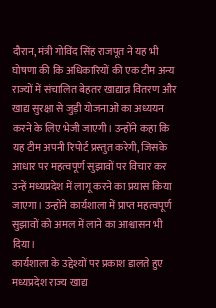दौरान, मंत्री गोविंद सिंह राजपूत ने यह भी घोषणा की कि अधिकारियों की एक टीम अन्य राज्यों में संचालित बेहतर खाद्यान्न वितरण और खाद्य सुरक्षा से जुड़ी योजनाओं का अध्ययन करने के लिए भेजी जाएगी। उन्होंने कहा कि यह टीम अपनी रिपोर्ट प्रस्तुत करेगी, जिसके आधार पर महत्वपूर्ण सुझावों पर विचार कर उन्हें मध्यप्रदेश में लागू करने का प्रयास किया जाएगा। उन्होंने कार्यशाला में प्राप्त महत्वपूर्ण सुझावों को अमल में लाने का आश्वासन भी दिया।
कार्यशाला के उद्देश्यों पर प्रकाश डालते हुए मध्यप्रदेश राज्य खाद्य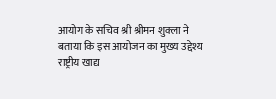आयोग के सचिव श्री श्रीमन शुक्ला ने बताया कि इस आयोजन का मुख्य उद्देश्य राष्ट्रीय खाद्य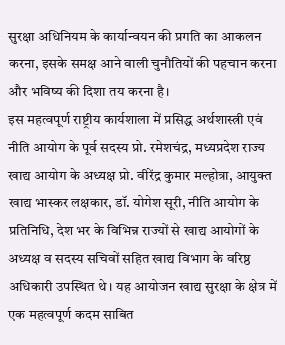सुरक्षा अधिनियम के कार्यान्वयन की प्रगति का आकलन करना, इसके समक्ष आने वाली चुनौतियों की पहचान करना और भविष्य की दिशा तय करना है।
इस महत्वपूर्ण राष्ट्रीय कार्यशाला में प्रसिद्ध अर्थशास्त्री एवं नीति आयोग के पूर्व सदस्य प्रो. रमेशचंद्र, मध्यप्रदेश राज्य खाद्य आयोग के अध्यक्ष प्रो. वीरेंद्र कुमार मल्होत्रा, आयुक्त खाद्य भास्कर लक्षकार, डॉ. योगेश सूरी, नीति आयोग के प्रतिनिधि, देश भर के विभिन्न राज्यों से खाद्य आयोगों के अध्यक्ष व सदस्य सचिवों सहित खाद्य विभाग के वरिष्ठ अधिकारी उपस्थित थे। यह आयोजन खाद्य सुरक्षा के क्षेत्र में एक महत्वपूर्ण कदम साबित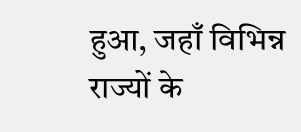हुआ, जहाँ विभिन्न राज्यों के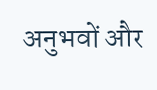अनुभवों और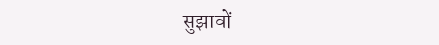सुझावों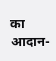का आदान-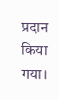प्रदान किया गया।